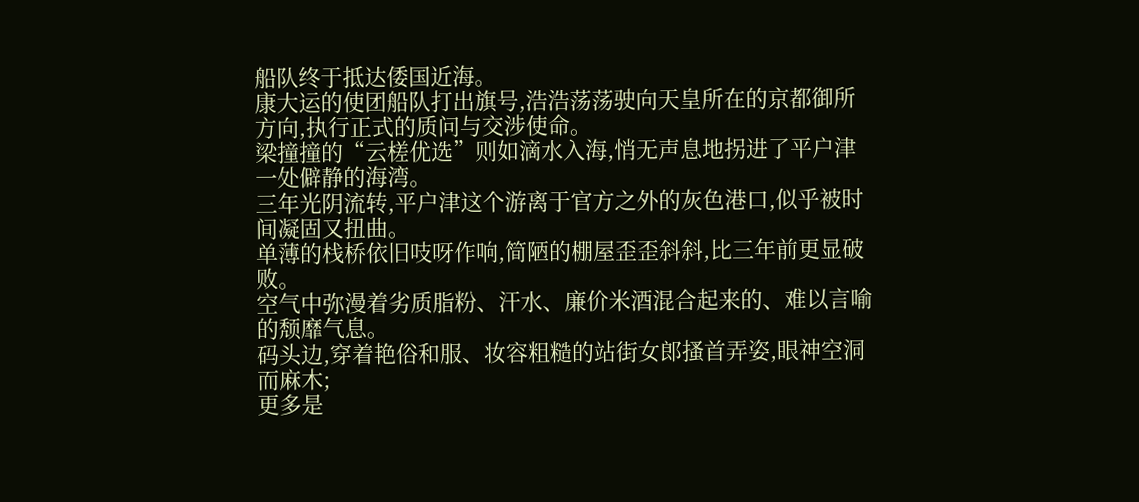船队终于抵达倭国近海。
康大运的使团船队打出旗号,浩浩荡荡驶向天皇所在的京都御所方向,执行正式的质问与交涉使命。
梁撞撞的“云槎优选”则如滴水入海,悄无声息地拐进了平户津一处僻静的海湾。
三年光阴流转,平户津这个游离于官方之外的灰色港口,似乎被时间凝固又扭曲。
单薄的栈桥依旧吱呀作响,简陋的棚屋歪歪斜斜,比三年前更显破败。
空气中弥漫着劣质脂粉、汗水、廉价米酒混合起来的、难以言喻的颓靡气息。
码头边,穿着艳俗和服、妆容粗糙的站街女郎搔首弄姿,眼神空洞而麻木;
更多是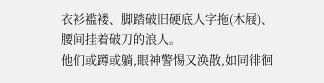衣衫褴褛、脚踏破旧硬底人字拖(木屐)、腰间挂着破刀的浪人。
他们或蹲或躺,眼神警惕又涣散,如同徘徊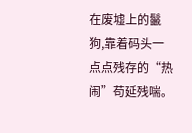在废墟上的鬣狗,靠着码头一点点残存的“热闹”苟延残喘。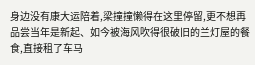身边没有康大运陪着,梁撞撞懒得在这里停留,更不想再品尝当年是新起、如今被海风吹得很破旧的兰灯屋的餐食,直接租了车马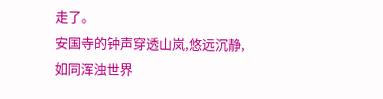走了。
安国寺的钟声穿透山岚,悠远沉静,如同浑浊世界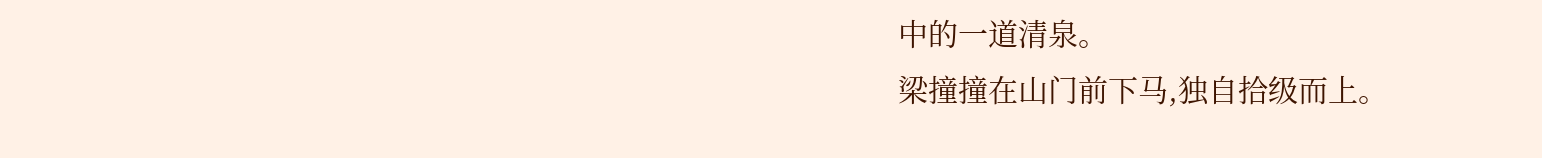中的一道清泉。
梁撞撞在山门前下马,独自拾级而上。